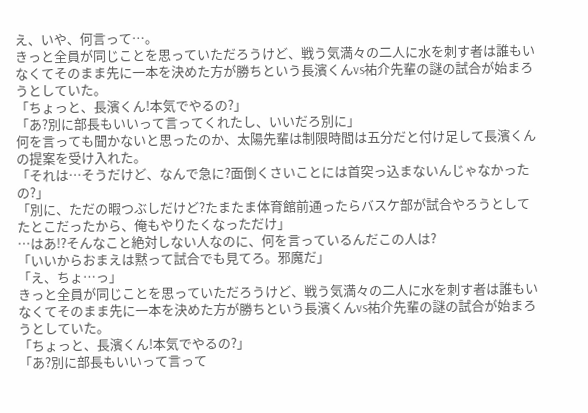え、いや、何言って…。
きっと全員が同じことを思っていただろうけど、戦う気満々の二人に水を刺す者は誰もいなくてそのまま先に一本を決めた方が勝ちという長濱くんvs祐介先輩の謎の試合が始まろうとしていた。
「ちょっと、長濱くん!本気でやるの?」
「あ?別に部長もいいって言ってくれたし、いいだろ別に」
何を言っても聞かないと思ったのか、太陽先輩は制限時間は五分だと付け足して長濱くんの提案を受け入れた。
「それは…そうだけど、なんで急に?面倒くさいことには首突っ込まないんじゃなかったの?」
「別に、ただの暇つぶしだけど?たまたま体育館前通ったらバスケ部が試合やろうとしてたとこだったから、俺もやりたくなっただけ」
…はあ!?そんなこと絶対しない人なのに、何を言っているんだこの人は?
「いいからおまえは黙って試合でも見てろ。邪魔だ」
「え、ちょ…っ」
きっと全員が同じことを思っていただろうけど、戦う気満々の二人に水を刺す者は誰もいなくてそのまま先に一本を決めた方が勝ちという長濱くんvs祐介先輩の謎の試合が始まろうとしていた。
「ちょっと、長濱くん!本気でやるの?」
「あ?別に部長もいいって言って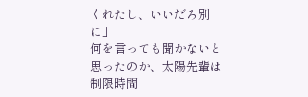くれたし、いいだろ別に」
何を言っても聞かないと思ったのか、太陽先輩は制限時間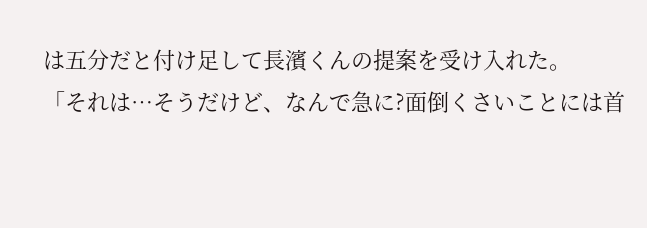は五分だと付け足して長濱くんの提案を受け入れた。
「それは…そうだけど、なんで急に?面倒くさいことには首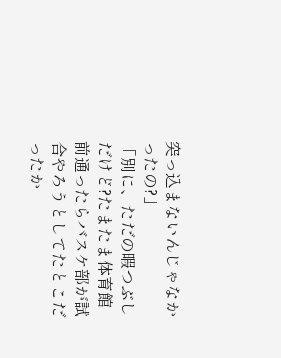突っ込まないんじゃなかったの?」
「別に、ただの暇つぶしだけど?たまたま体育館前通ったらバスケ部が試合やろうとしてたとこだったか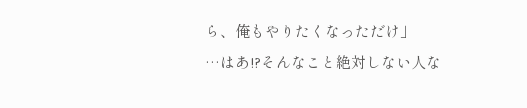ら、俺もやりたくなっただけ」
…はあ!?そんなこと絶対しない人な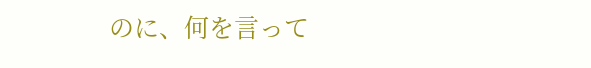のに、何を言って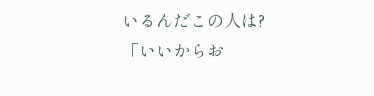いるんだこの人は?
「いいからお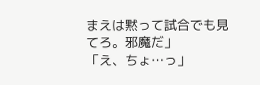まえは黙って試合でも見てろ。邪魔だ」
「え、ちょ…っ」